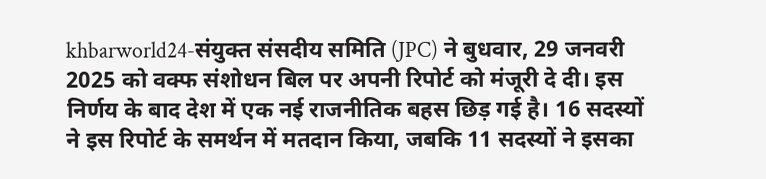khbarworld24-संयुक्त संसदीय समिति (JPC) ने बुधवार, 29 जनवरी 2025 को वक्फ संशोधन बिल पर अपनी रिपोर्ट को मंजूरी दे दी। इस निर्णय के बाद देश में एक नई राजनीतिक बहस छिड़ गई है। 16 सदस्यों ने इस रिपोर्ट के समर्थन में मतदान किया, जबकि 11 सदस्यों ने इसका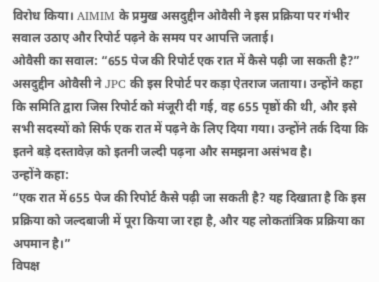विरोध किया। AIMIM के प्रमुख असदुद्दीन ओवैसी ने इस प्रक्रिया पर गंभीर सवाल उठाए और रिपोर्ट पढ़ने के समय पर आपत्ति जताई।
ओवैसी का सवाल: “655 पेज की रिपोर्ट एक रात में कैसे पढ़ी जा सकती है?”
असदुद्दीन ओवैसी ने JPC की इस रिपोर्ट पर कड़ा ऐतराज जताया। उन्होंने कहा कि समिति द्वारा जिस रिपोर्ट को मंजूरी दी गई, वह 655 पृष्ठों की थी, और इसे सभी सदस्यों को सिर्फ एक रात में पढ़ने के लिए दिया गया। उन्होंने तर्क दिया कि इतने बड़े दस्तावेज़ को इतनी जल्दी पढ़ना और समझना असंभव है।
उन्होंने कहा:
“एक रात में 655 पेज की रिपोर्ट कैसे पढ़ी जा सकती है? यह दिखाता है कि इस प्रक्रिया को जल्दबाजी में पूरा किया जा रहा है, और यह लोकतांत्रिक प्रक्रिया का अपमान है।”
विपक्ष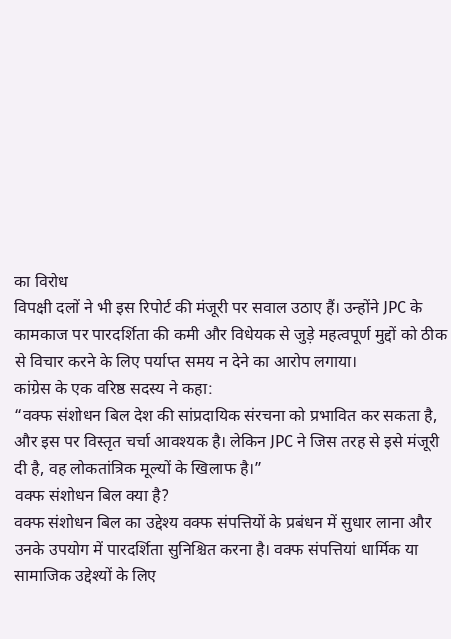का विरोध
विपक्षी दलों ने भी इस रिपोर्ट की मंजूरी पर सवाल उठाए हैं। उन्होंने JPC के कामकाज पर पारदर्शिता की कमी और विधेयक से जुड़े महत्वपूर्ण मुद्दों को ठीक से विचार करने के लिए पर्याप्त समय न देने का आरोप लगाया।
कांग्रेस के एक वरिष्ठ सदस्य ने कहा:
“वक्फ संशोधन बिल देश की सांप्रदायिक संरचना को प्रभावित कर सकता है, और इस पर विस्तृत चर्चा आवश्यक है। लेकिन JPC ने जिस तरह से इसे मंजूरी दी है, वह लोकतांत्रिक मूल्यों के खिलाफ है।”
वक्फ संशोधन बिल क्या है?
वक्फ संशोधन बिल का उद्देश्य वक्फ संपत्तियों के प्रबंधन में सुधार लाना और उनके उपयोग में पारदर्शिता सुनिश्चित करना है। वक्फ संपत्तियां धार्मिक या सामाजिक उद्देश्यों के लिए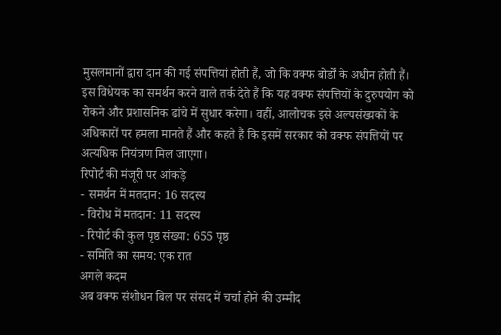मुसलमानों द्वारा दान की गई संपत्तियां होती हैं, जो कि वक्फ बोर्डों के अधीन होती हैं।
इस विधेयक का समर्थन करने वाले तर्क देते हैं कि यह वक्फ संपत्तियों के दुरुपयोग को रोकने और प्रशासनिक ढांचे में सुधार करेगा। वहीं, आलोचक इसे अल्पसंख्यकों के अधिकारों पर हमला मानते हैं और कहते हैं कि इसमें सरकार को वक्फ संपत्तियों पर अत्यधिक नियंत्रण मिल जाएगा।
रिपोर्ट की मंजूरी पर आंकड़े
- समर्थन में मतदान: 16 सदस्य
- विरोध में मतदान: 11 सदस्य
- रिपोर्ट की कुल पृष्ठ संख्या: 655 पृष्ठ
- समिति का समय: एक रात
अगले कदम
अब वक्फ संशोधन बिल पर संसद में चर्चा होने की उम्मीद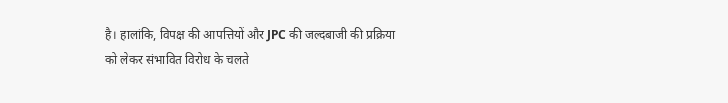है। हालांकि, विपक्ष की आपत्तियों और JPC की जल्दबाजी की प्रक्रिया को लेकर संभावित विरोध के चलते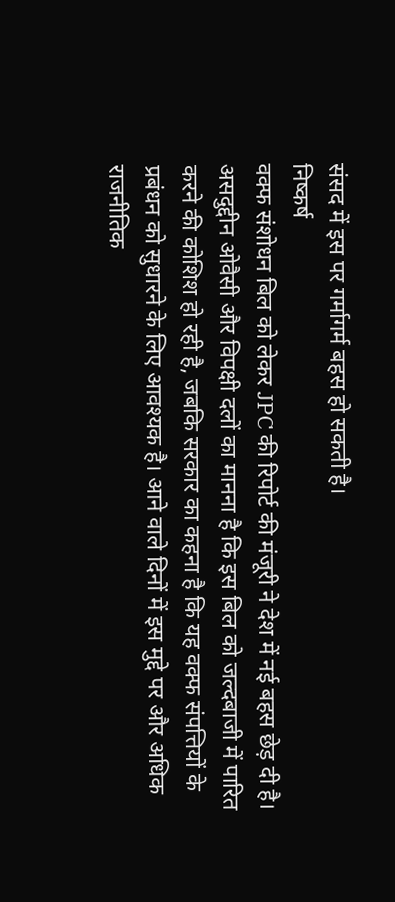संसद में इस पर गर्मागर्म बहस हो सकती है।
निष्कर्ष
वक्फ संशोधन बिल को लेकर JPC की रिपोर्ट की मंजूरी ने देश में नई बहस छेड़ दी है। असदुद्दीन ओवैसी और विपक्षी दलों का मानना है कि इस बिल को जल्दबाजी में पारित करने की कोशिश हो रही है, जबकि सरकार का कहना है कि यह वक्फ संपत्तियों के प्रबंधन को सुधारने के लिए आवश्यक है। आने वाले दिनों में इस मुद्दे पर और अधिक राजनीतिक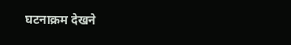घटनाक्रम देखने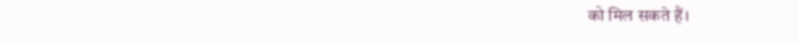को मिल सकते हैं।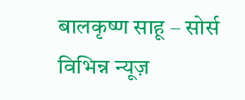बालकृष्ण साहू – सोर्स विभिन्न न्यूज़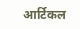आर्टिकल